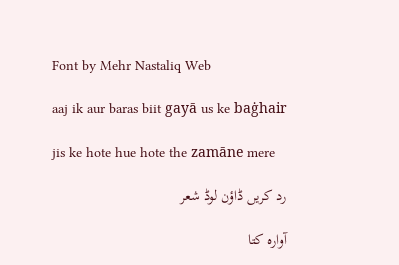Font by Mehr Nastaliq Web

aaj ik aur baras biit gayā us ke baġhair

jis ke hote hue hote the zamāne mere

رد کریں ڈاؤن لوڈ شعر

آوارہ کتا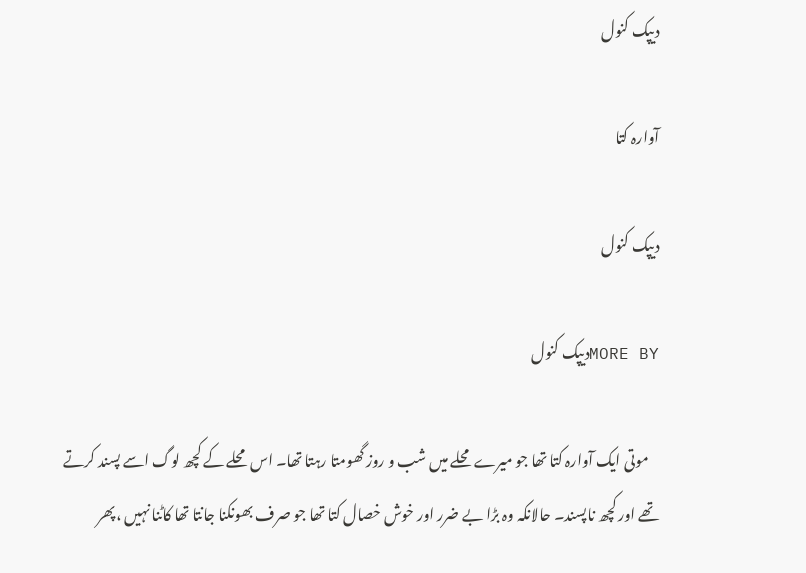دیپک کنول

آوارہ کتا

دیپک کنول

MORE BYدیپک کنول

    موتی ایک آوارہ کتا تھا جو میرے محلے میں شب و روز گھومتا رہتا تھا۔ اس محلے کے کچھ لوگ اسے پسند کرتے تھے اور کچھ ناپسند۔ حالانکہ وہ بڑا بے ضرر اور خوش خصال کتا تھا جو صرف بھونکنا جانتا تھا کاٹنا نہیں ،پھر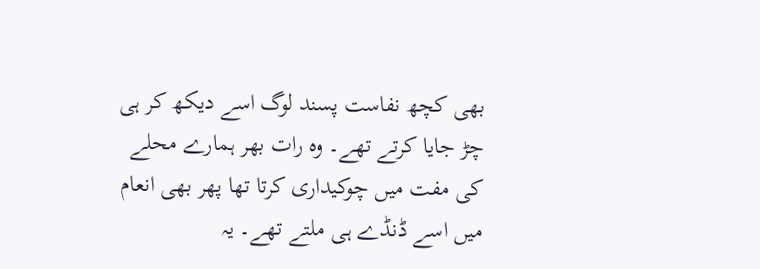بھی کچھ نفاست پسند لوگ اسے دیکھ کر ہی چڑ جایا کرتے تھے۔ وہ رات بھر ہمارے محلے کی مفت میں چوکیداری کرتا تھا پھر بھی انعام میں اسے ڈنڈے ہی ملتے تھے۔ یہ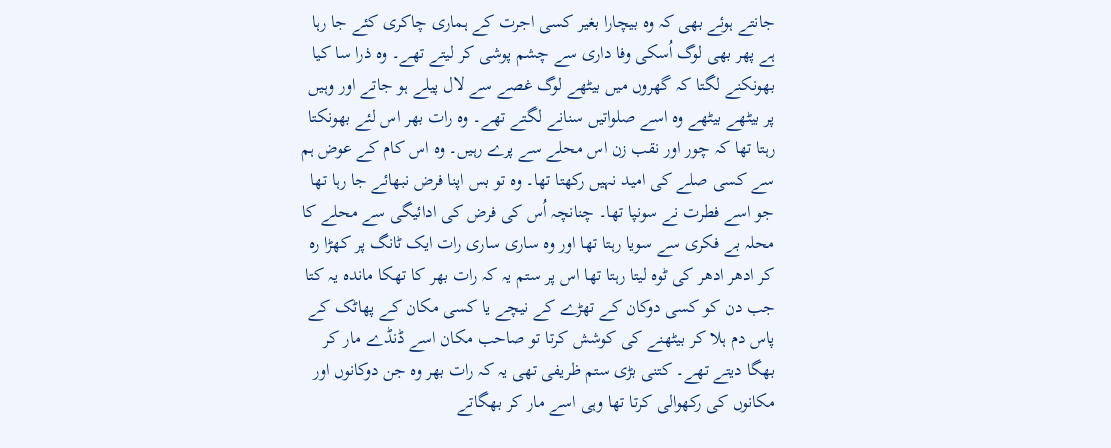جانتے ہوئے بھی کہ وہ بیچارا بغیر کسی اجرت کے ہماری چاکری کئے جا رہا ہے پھر بھی لوگ اُسکی وفا داری سے چشم پوشی کر لیتے تھے۔ وہ ذرا سا کیا بھونکنے لگتا کہ گھروں میں بیٹھے لوگ غصے سے لال پیلے ہو جاتے اور وہیں پر بیٹھے بیٹھے وہ اسے صلواتیں سنانے لگتے تھے۔ وہ رات بھر اس لئے بھونکتا رہتا تھا کہ چور اور نقب زن اس محلے سے پرے رہیں۔ وہ اس کام کے عوض ہم سے کسی صلے کی امید نہیں رکھتا تھا۔ وہ تو بس اپنا فرض نبھائے جا رہا تھا جو اسے فطرت نے سونپا تھا۔ چنانچہ اُس کی فرض کی ادائیگی سے محلے کا محلہ بے فکری سے سویا رہتا تھا اور وہ ساری ساری رات ایک ٹانگ پر کھڑا رہ کر ادھر ادھر کی ٹوہ لیتا رہتا تھا اس پر ستم یہ کہ رات بھر کا تھکا ماندہ یہ کتا جب دن کو کسی دوکان کے تھڑے کے نیچے یا کسی مکان کے پھاٹک کے پاس دم ہلا کر بیٹھنے کی کوشش کرتا تو صاحب مکان اسے ڈنڈے مار کر بھگا دیتے تھے۔ کتنی بڑی ستم ظریفی تھی یہ کہ رات بھر وہ جن دوکانوں اور مکانوں کی رکھوالی کرتا تھا وہی اسے مار کر بھگاتے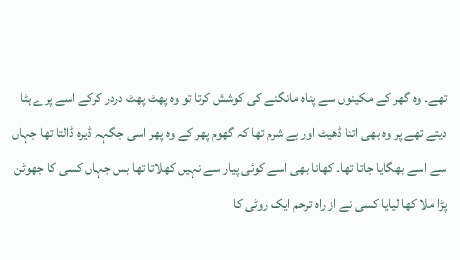تھے۔ وہ گھر کے مکینوں سے پناہ مانگنے کی کوشش کرتا تو وہ پھٹ پھٹ دردر کرکے اسے پرے ہٹا دیتے تھے پر وہ بھی اتنا ڈھیٹ اور بے شرم تھا کہ گھوم پھر کے وہ پھر اسی جگہہ ڈیرہ ڈالتا تھا جہاں سے اسے بھگایا جاتا تھا۔ کھانا بھی اسے کوئی پیار سے نہیں کھلاتا تھا بس جہاں کسی کا جھوٹن پڑا ملا کھا لیایا کسی نے از راہ ترحم ایک روٹی کا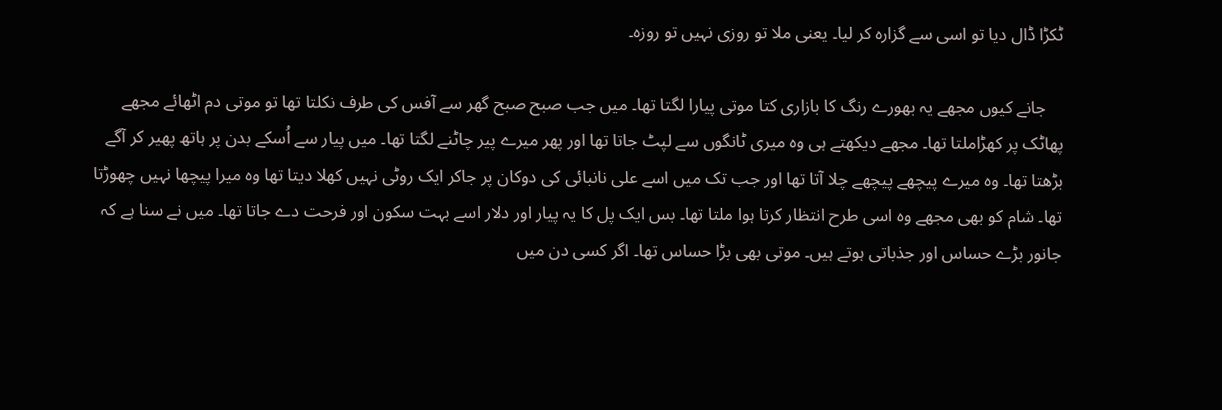ٹکڑا ڈال دیا تو اسی سے گزارہ کر لیا۔ یعنی ملا تو روزی نہیں تو روزہ۔

    جانے کیوں مجھے یہ بھورے رنگ کا بازاری کتا موتی پیارا لگتا تھا۔ میں جب صبح صبح گھر سے آفس کی طرف نکلتا تھا تو موتی دم اٹھائے مجھے پھاٹک پر کھڑاملتا تھا۔ مجھے دیکھتے ہی وہ میری ٹانگوں سے لپٹ جاتا تھا اور پھر میرے پیر چاٹنے لگتا تھا۔ میں پیار سے اُسکے بدن پر ہاتھ پھیر کر آگے بڑھتا تھا۔ وہ میرے پیچھے پیچھے چلا آتا تھا اور جب تک میں اسے علی نانبائی کی دوکان پر جاکر ایک روٹی نہیں کھلا دیتا تھا وہ میرا پیچھا نہیں چھوڑتا تھا۔ شام کو بھی مجھے وہ اسی طرح انتظار کرتا ہوا ملتا تھا۔ بس ایک پل کا یہ پیار اور دلار اسے بہت سکون اور فرحت دے جاتا تھا۔ میں نے سنا ہے کہ جانور بڑے حساس اور جذباتی ہوتے ہیں۔ موتی بھی بڑا حساس تھا۔ اگر کسی دن میں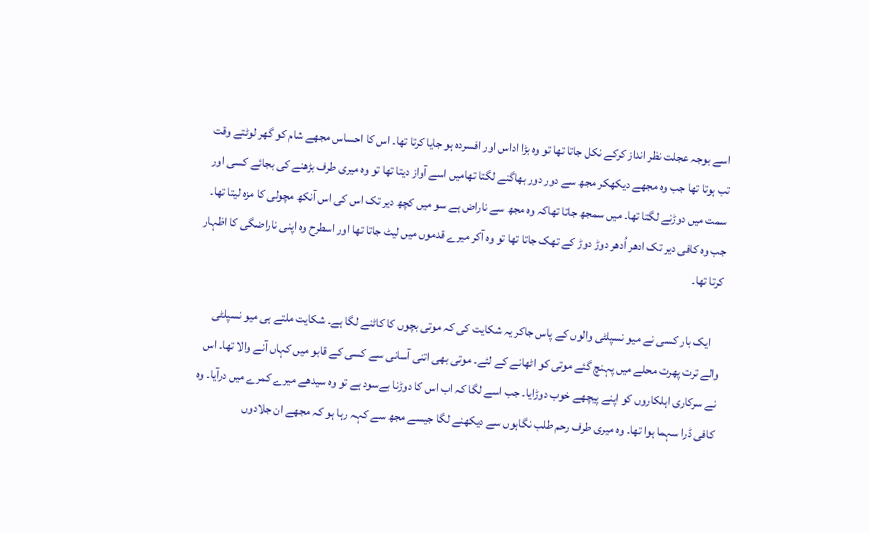اسے بوجہ عجلت نظر انداز کرکے نکل جاتا تھا تو وہ بڑا اداس اور افسردہ ہو جایا کرتا تھا۔ اس کا احساس مجھے شام کو گھر لوٹتے وقت تب ہوتا تھا جب وہ مجھے دیکھکر مجھ سے دور دور بھاگنے لگتا تھامیں اسے آواز دیتا تھا تو وہ میری طرف بڑھنے کی بجائے کسی اور سمت میں دوڑنے لگتا تھا۔ میں سمجھ جاتا تھاکہ وہ مجھ سے ناراض ہے سو میں کچھ دیر تک اس کی اس آنکھ مچولی کا مزہ لیتا تھا۔ جب وہ کافی دیر تک ادھر اُدھر دوڑ دوڑ کے تھک جاتا تھا تو وہ آکر میرے قدموں میں لیٹ جاتا تھا اور اسطرح وہ اپنی ناراضگی کا اظہار کرتا تھا۔

    ایک بار کسی نے میو نسپلٹی والوں کے پاس جاکر یہ شکایت کی کہ موتی بچوں کا کاٹنے لگا ہے۔ شکایت ملتے ہی میو نسپلٹی والے ترت پھرت محلے میں پہنچ گئے موتی کو اٹھانے کے لئے۔ موتی بھی اتنی آسانی سے کسی کے قابو میں کہاں آنے والا تھا۔ اس نے سرکاری اہلکاروں کو اپنے پیچھے خوب دوڑایا۔ جب اسے لگا کہ اب اس کا دوڑنا بےسود ہے تو وہ سیدھے میرے کمرے میں درآیا۔ وہ کافی ڈرا سہما ہوا تھا۔ وہ میری طرف رحم طلب نگاہوں سے دیکھنے لگا جیسے مجھ سے کہہ رہا ہو کہ مجھے ان جلادوں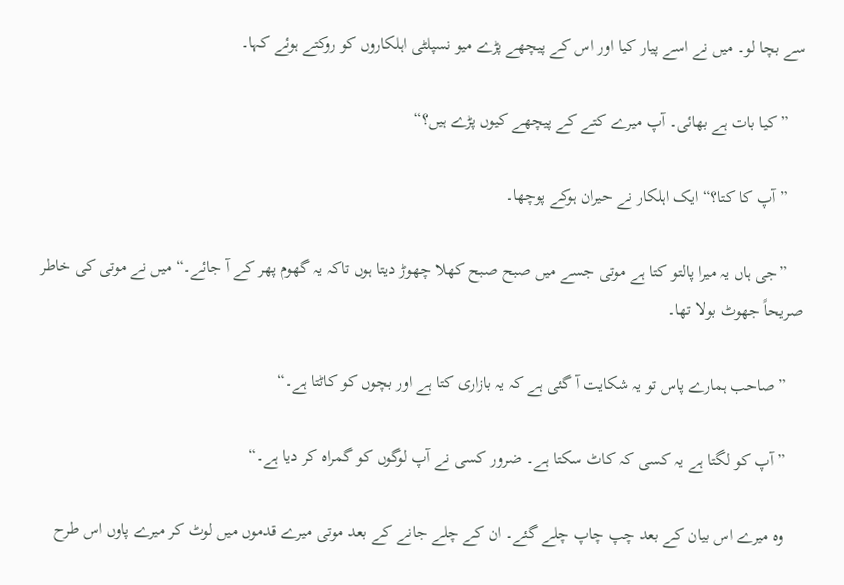سے بچا لو۔ میں نے اسے پیار کیا اور اس کے پیچھے پڑے میو نسپلٹی اہلکاروں کو روکتے ہوئے کہا۔

    ”کیا بات ہے بھائی۔ آپ میرے کتے کے پیچھے کیوں پڑے ہیں؟“

    ”آپ کا کتا؟“ ایک اہلکار نے حیران ہوکے پوچھا۔

    ”جی ہاں یہ میرا پالتو کتا ہے موتی جسے میں صبح صبح کھلا چھوڑ دیتا ہوں تاکہ یہ گھوم پھر کے آ جائے۔“ میں نے موتی کی خاطر صریحاً جھوٹ بولا تھا۔

    ”صاحب ہمارے پاس تو یہ شکایت آ گئی ہے کہ یہ بازاری کتا ہے اور بچوں کو کاٹتا ہے۔“

    ”آپ کو لگتا ہے یہ کسی کہ کاٹ سکتا ہے۔ ضرور کسی نے آپ لوگوں کو گمراہ کر دیا ہے۔“

    وہ میرے اس بیان کے بعد چپ چاپ چلے گئے۔ ان کے چلے جانے کے بعد موتی میرے قدموں میں لوٹ کر میرے پاوں اس طرح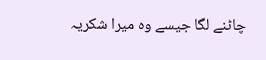چاٹنے لگا جیسے وہ میرا شکریہ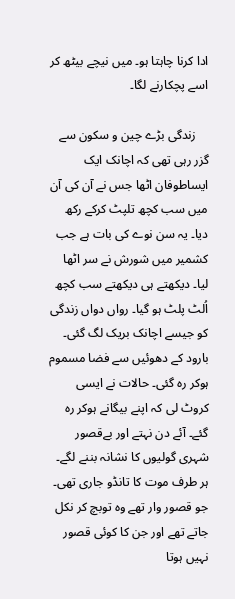ادا کرنا چاہتا ہو۔ میں نیچے بیٹھ کر اسے پچکارنے لگا۔

    زندگی بڑے چین و سکون سے گزر رہی تھی کہ اچانک ایک ایساطوفان اٹھا جس نے آن کی آن میں سب کچھ تلپٹ کرکے رکھ دیا۔ یہ سن نوے کی بات ہے جب کشمیر میں شورش نے سر اٹھا لیا۔ دیکھتے ہی دیکھتے سب کچھ اُلٹ پلٹ ہو گیا۔ رواں دواں زندگی کو جیسے اچانک بریک لگ گئی۔ بارود کے دھوئیں سے فضا مسموم ہوکر رہ گئی۔ حالات نے ایسی کروٹ لی کہ اپنے بیگانے ہوکر رہ گئے۔ آئے دن نہتے اور بےقصور شہری گولیوں کا نشانہ بننے لگے۔ ہر طرف موت کا تانڈو جاری تھی۔ جو قصور وار تھے وہ توبچ کر نکل جاتے تھے اور جن کا کوئی قصور نہیں ہوتا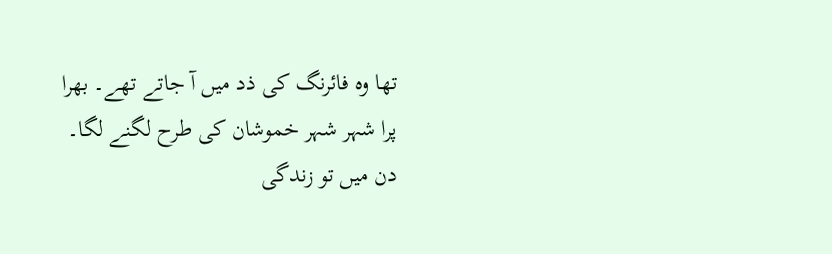تھا وہ فائرنگ کی ذد میں آ جاتے تھے۔ بھرا پرا شہر شہر خموشان کی طرح لگنے لگا۔ دن میں تو زندگی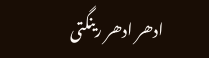ادھر ادھر رینگتی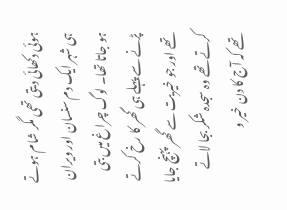ہوئی دکھائی دیتی تھی مگر شام ہوتے ہی شہر ایک دم سنسان اور ویران ہو جاتا تھا۔ لوگ چراغ میں بتی پڑنے سے پہلے ہی گھر کا رخ کرتے تھے اور جو خیریت سے گھر پہنچ جایا کرتے تھے وہ سجدہ شکر بجا لاتے تھے کہ آج کا دن خیر و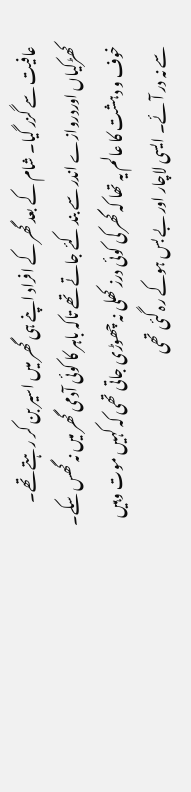عافیت سے گزر گیا۔ شام کے بعد گھر کے افراد اپنے ہی گھر میں اسیر بن کر رہتے تھے۔ کھڑکیاں اوردروازے اندر سے بند کئے جاتے تھے تاکہ باہر کا کوئی آدمی گھر میں نہ گھس سکے۔ خوف و دہشت کا عالم یہ تھا کہ گھر کی کوئی درز کھلی نہ چھوڑی جاتی تھی کہ کہیں موت وہیں سے نہ در آئے۔ ایسی لاچار اور بے بس ہوکے رہ گئی تھی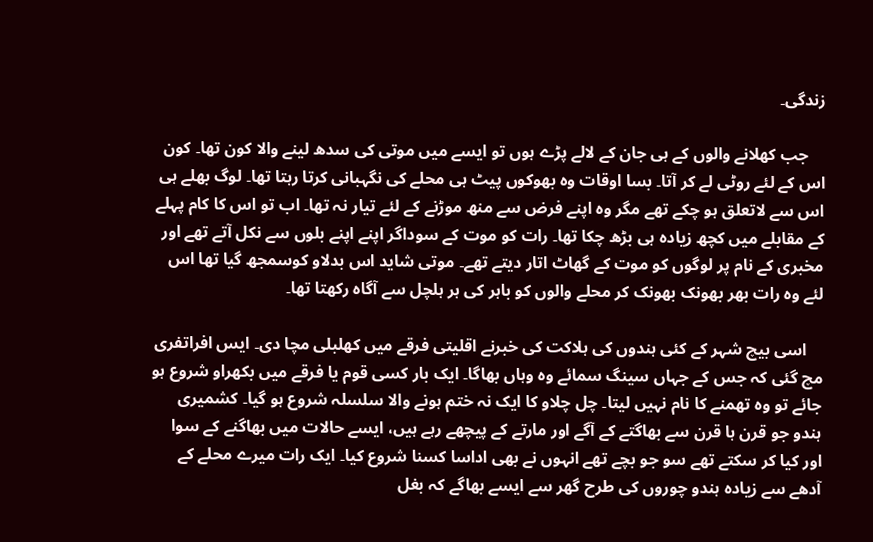زندگی۔

    جب کھلانے والوں کے ہی جان کے لالے پڑے ہوں تو ایسے میں موتی کی سدھ لینے والا کون تھا۔ کون اس کے لئے روٹی لے کر آتا۔ بسا اوقات وہ بھوکوں پیٹ ہی محلے کی نگہبانی کرتا رہتا تھا۔ لوگ بھلے ہی اس سے لاتعلق ہو چکے تھے مگر وہ اپنے فرض سے منھ موڑنے کے لئے تیار نہ تھا۔ اب تو اس کا کام پہلے کے مقابلے میں کچھ زیادہ ہی بڑھ چکا تھا۔ رات کو موت کے سوداگر اپنے اپنے بلوں سے نکل آتے تھے اور مخبری کے نام پر لوگوں کو موت کے گھاٹ اتار دیتے تھے۔ موتی شاید اس بدلاو کوسمجھ گیا تھا اس لئے وہ رات بھر بھونک بھونک کر محلے والوں کو باہر کی ہر ہلچل سے آگاہ رکھتا تھا۔

    اسی بیچ شہر کے کئی ہندوں کی ہلاکت کی خبرنے اقلیتی فرقے میں کھلبلی مچا دی۔ ایس افراتفری مچ گئی کہ جس کے جہاں سینگ سمائے وہ وہاں بھاگا۔ ایک بار کسی قوم یا فرقے میں بکھراو شروع ہو جائے تو وہ تھمنے کا نام نہیں لیتا۔ چل چلاو کا ایک نہ ختم ہونے والا سلسلہ شروع ہو گیا۔ کشمیری ہندو جو قرن ہا قرن سے بھاگتے کے آگے اور مارتے کے پیچھے رہے ہیں، ایسے حالات میں بھاگنے کے سوا اور کیا کر سکتے تھے سو جو بچے تھے انہوں نے بھی اداسا کسنا شروع کیا۔ ایک رات میرے محلے کے آدھے سے زیادہ ہندو چوروں کی طرح گھر سے ایسے بھاگے کہ بغل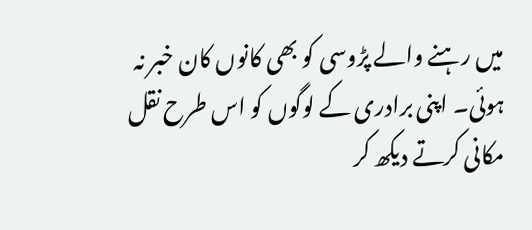میں رہنے والے پڑوسی کو بھی کانوں کان خبر نہ ہوئی۔ اپنی برادری کے لوگوں کو اس طرح نقل مکانی کرتے دیکھ کر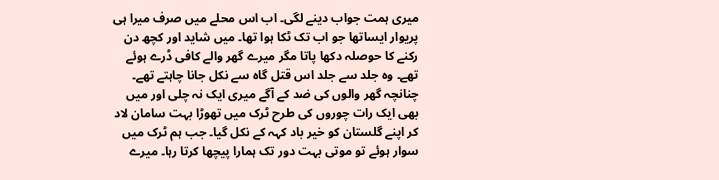میری ہمت جواب دینے لگی۔ اب اس محلے میں صرف میرا ہی پریوار ایساتھا جو اب تک ٹکا ہوا تھا۔ میں شاید اور کچھ دن رکنے کا حوصلہ دکھا پاتا مگر میرے گھر والے کافی ڈرے ہوئے تھے۔ وہ جلد سے جلد اس قتل گاہ سے نکل جانا چاہتے تھے۔ چنانچہ گھر والوں کی ضد کے آگے میری ایک نہ چلی اور میں بھی ایک رات چوروں کی طرح ٹرک میں تھوڑا بہت سامان لاد کر اپنے گلستان کو خیر باد کہہ کے نکل گیا۔ جب ہم ٹرک میں سوار ہوئے تو موتی بہت دور تک ہمارا پیچھا کرتا رہا۔ میرے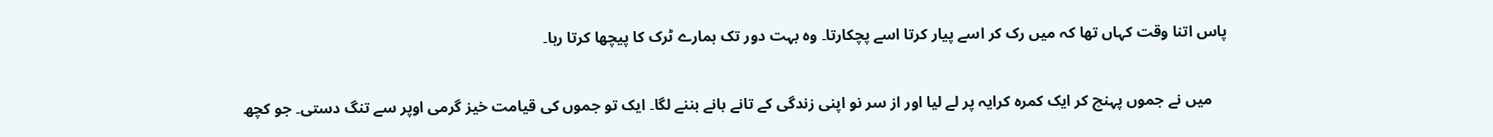پاس اتنا وقت کہاں تھا کہ میں رک کر اسے پیار کرتا اسے پچکارتا۔ وہ بہت دور تک ہمارے ٹرک کا پیچھا کرتا رہا۔

    میں نے جموں پہنچ کر ایک کمرہ کرایہ پر لے لیا اور از سر نو اپنی زندگی کے تانے بانے بننے لگا۔ ایک تو جموں کی قیامت خیز گرمی اوپر سے تنگ دستی۔ جو کچھ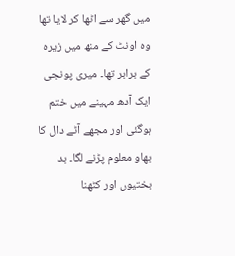میں گھر سے اٹھا کر لایا تھا وہ اونٹ کے منھ میں زیرہ کے برابر تھا۔ میری پونجی ایک آدھ مہینے میں ختم ہوگئی اور مجھے آٹے دال کا بھاو معلوم پڑنے لگا۔ بد بختیوں اور کٹھنا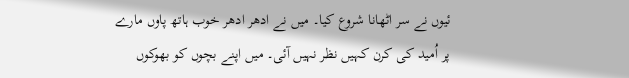ئیوں نے سر اٹھانا شروع کیا۔ میں نے ادھر ادھر خوب ہاتھ پاوں مارے پر اُمید کی کرن کہیں نظر نہیں آئی۔ میں اپنے بچوں کو بھوکوں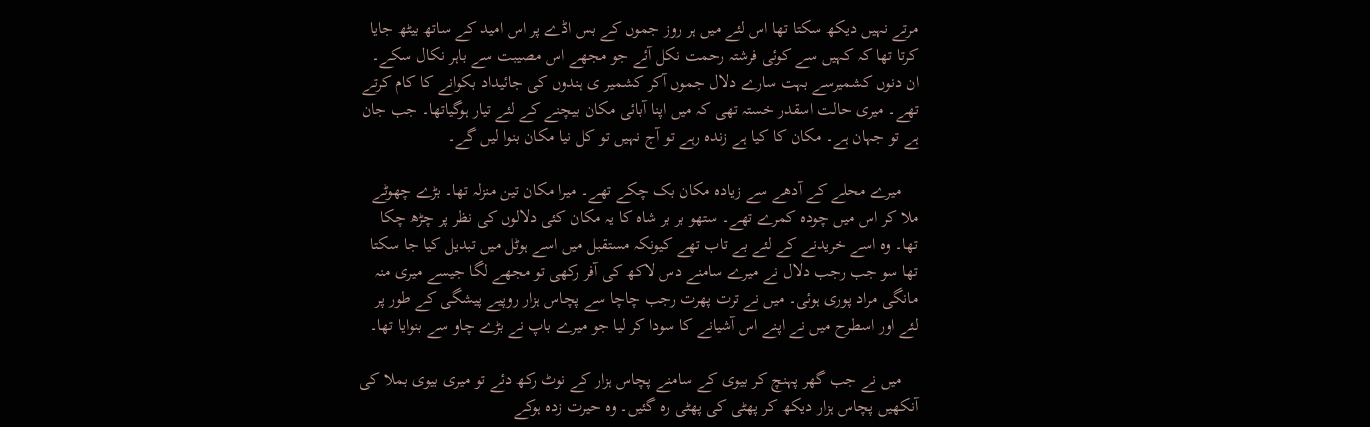مرتے نہیں دیکھ سکتا تھا اس لئے میں ہر روز جموں کے بس اڈے پر اس امید کے ساتھ بیٹھ جایا کرتا تھا کہ کہیں سے کوئی فرشتہ رحمت نکل آئے جو مجھے اس مصیبت سے باہر نکال سکے۔ ان دنوں کشمیرسے بہت سارے دلال جموں آکر کشمیر ی ہندوں کی جائیداد بکوانے کا کام کرتے تھے۔ میری حالت اسقدر خستہ تھی کہ میں اپنا آبائی مکان بیچنے کے لئے تیار ہوگیاتھا۔ جب جان ہے تو جہان ہے۔ مکان کا کیا ہے زندہ رہے تو آج نہیں تو کل نیا مکان بنوا لیں گے۔

    میرے محلے کے آدھے سے زیادہ مکان بک چکے تھے۔ میرا مکان تین منزلہ تھا۔ بڑے چھوٹے ملا کر اس میں چودہ کمرے تھے۔ ستھو بر بر شاہ کا یہ مکان کئی دلالوں کی نظر پر چڑھ چکا تھا۔ وہ اسے خریدنے کے لئے بے تاب تھے کیونکہ مستقبل میں اسے ہوٹل میں تبدیل کیا جا سکتا تھا سو جب رجب دلال نے میرے سامنے دس لاکھ کی آفر رکھی تو مجھے لگا جیسے میری منہ مانگی مراد پوری ہوئی۔ میں نے ترت پھرت رجب چاچا سے پچاس ہزار روپیے پیشگی کے طور پر لئے اور اسطرح میں نے اپنے اس آشیانے کا سودا کر لیا جو میرے باپ نے بڑے چاو سے بنوایا تھا۔

    میں نے جب گھر پہنچ کر بیوی کے سامنے پچاس ہزار کے نوٹ رکھ دئے تو میری بیوی بملا کی آنکھیں پچاس ہزار دیکھ کر پھٹی کی پھٹی رہ گئیں۔ وہ حیرت زدہ ہوکے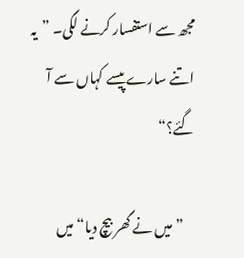مجھ سے استفسار کرنے لگی۔ ”یہ اتنے سارے پیسے کہاں سے آ گئے؟“

    ”میں نے گھر بیچ دیا“ میں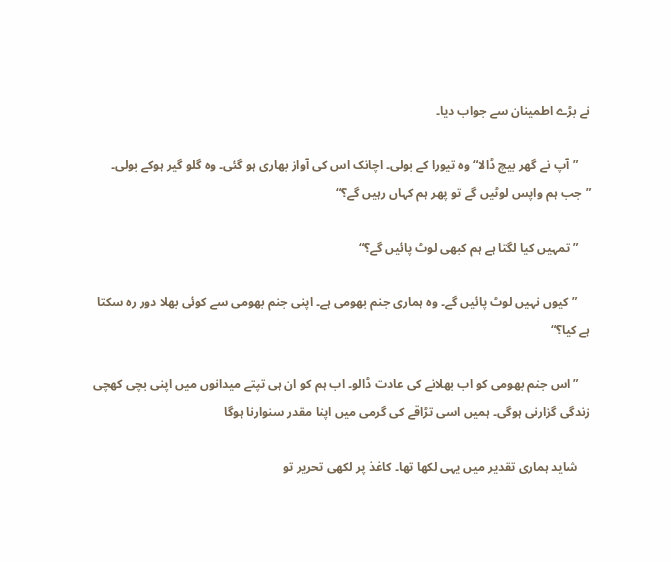نے بڑے اطمینان سے جواب دیا۔

    ”آپ نے گھر بیچ ڈالا“ وہ تیورا کے بولی۔ اچانک اس کی آواز بھاری ہو گئی۔ وہ گلو گیر ہوکے بولی۔ ”جب ہم واپس لوٹیں گے تو پھر ہم کہاں رہیں گے؟“

    ”تمہیں کیا لگتا ہے ہم کبھی لوٹ پائیں گے؟“

    ”کیوں نہیں لوٹ پائیں گے۔ وہ ہماری جنم بھومی ہے۔ اپنی جنم بھومی سے کوئی بھلا دور رہ سکتا ہے کیا؟“

    ”اس جنم بھومی کو اب بھلانے کی عادت ڈالو۔ اب ہم کو ان ہی تپتے میدانوں میں اپنی بچی کھچی زندگی گزارنی ہوگی۔ ہمیں اسی تڑاقے کی گرمی میں اپنا مقدر سنوارنا ہوگا

    شاید ہماری تقدیر میں یہی لکھا تھا۔ کاغذ پر لکھی تحریر تو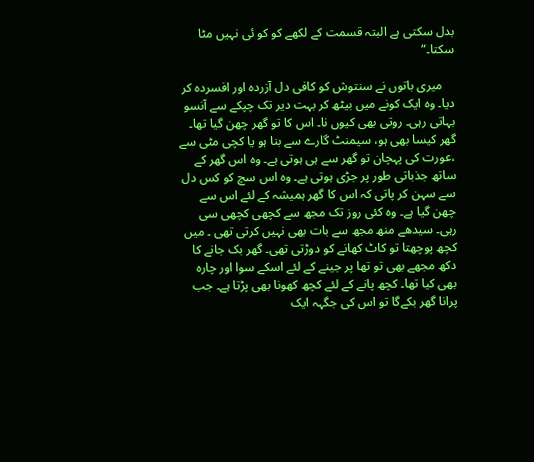بدل سکتی ہے البتہ قسمت کے لکھے کو کو ئی نہیں مٹا سکتا۔“

    میری باتوں نے سنتوش کو کافی دل آزردہ اور افسردہ کر دیا۔ وہ ایک کونے میں بیٹھ کر بہت دیر تک چپکے سے آنسو بہاتی رہی۔ روتی بھی کیوں نا۔ اس کا تو گھر چھن گیا تھا۔ گھر کیسا بھی ہو، سیمنٹ گارے سے بنا ہو یا کچی مٹی سے ،عورت کی پہچان تو گھر سے ہی ہوتی ہے۔ وہ اس گھر کے ساتھ جذباتی طور پر جڑی ہوتی ہے۔ وہ اس سچ کو کس دل سے سہن کر پاتی کہ اس کا گھر ہمیشہ کے لئے اس سے چھن گیا ہے۔ وہ کئی روز تک مجھ سے کچھی کچھی سی رہی۔ سیدھے منھ مجھ سے بات بھی نہیں کرتی تھی ۔ میں کچھ پوچھتا تو کاٹ کھانے کو دوڑتی تھی۔ گھر بک جانے کا دکھ مجھے بھی تو تھا پر جینے کے لئے اسکے سوا اور چارہ بھی کیا تھا۔ کچھ پانے کے لئے کچھ کھونا بھی پڑتا ہے۔ جب پرانا گھر بکےگا تو اس کی جگہہ ایک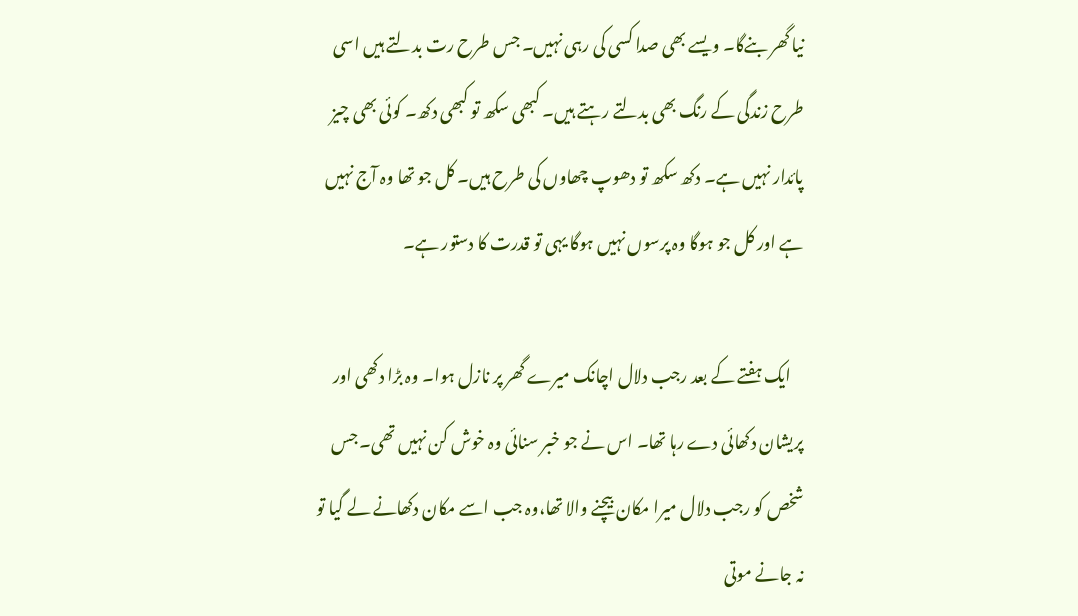نیا گھر بنےگا۔ ویسے بھی صدا کسی کی رہی نہیں۔ جس طرح رت بدلتے ہیں اسی طرح زندگی کے رنگ بھی بدلتے رہتے ہیں۔ کبھی سکھ تو کبھی دکھ۔ کوئی بھی چیز پائدار نہیں ہے۔ دکھ سکھ تو دھوپ چھاوں کی طرح ہیں۔ کل جو تھا وہ آج نہیں ہے اور کل جو ہوگا وہ پرسوں نہیں ہوگا یہی تو قدرت کا دستور ہے۔

    ایک ہفتے کے بعد رجب دلال اچانک میرے گھر پر نازل ہوا۔ وہ بڑا دکھی اور پریشان دکھائی دے رہا تھا۔ اس نے جو خبر سنائی وہ خوش کن نہیں تھی۔ جس شخص کو رجب دلال میرا مکان بیچنے والا تھا،وہ جب اسے مکان دکھانے لے گیا تو نہ جانے موتی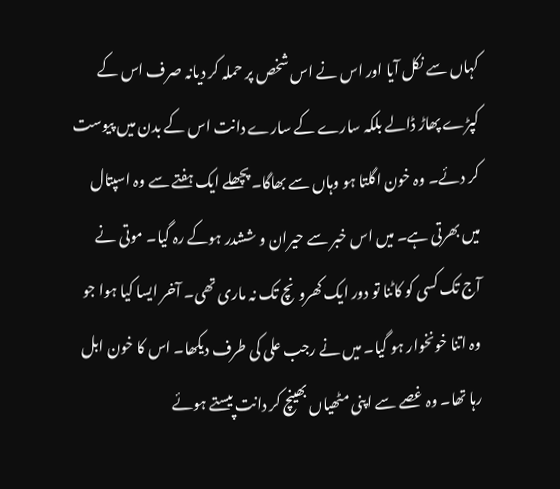کہاں سے نکل آیا اور اس نے اس شخص پر حملہ کر دیانہ صرف اس کے کپڑے پھاڑ ڈالے بلکہ سارے کے سارے دانت اس کے بدن میں پیوست کر دئے۔ وہ خون اگلتا ہو وہاں سے بھاگا۔ پچھلے ایک ہفتے سے وہ اسپتال میں بھرتی ہے۔ میں اس خبر سے حیران و ششدر ہوکے رہ گیا۔ موتی نے آج تک کسی کو کاٹنا تو دور ایک کھرونچ تک نہ ماری تھی۔ آخر ایسا کیا ہوا جو وہ اتنا خونخوار ہو گیا۔ میں نے رجب علی کی طرف دیکھا۔ اس کا خون ابل رہا تھا۔ وہ غصے سے اپنی مٹھیاں بھینچ کر دانت پیستے ہوئے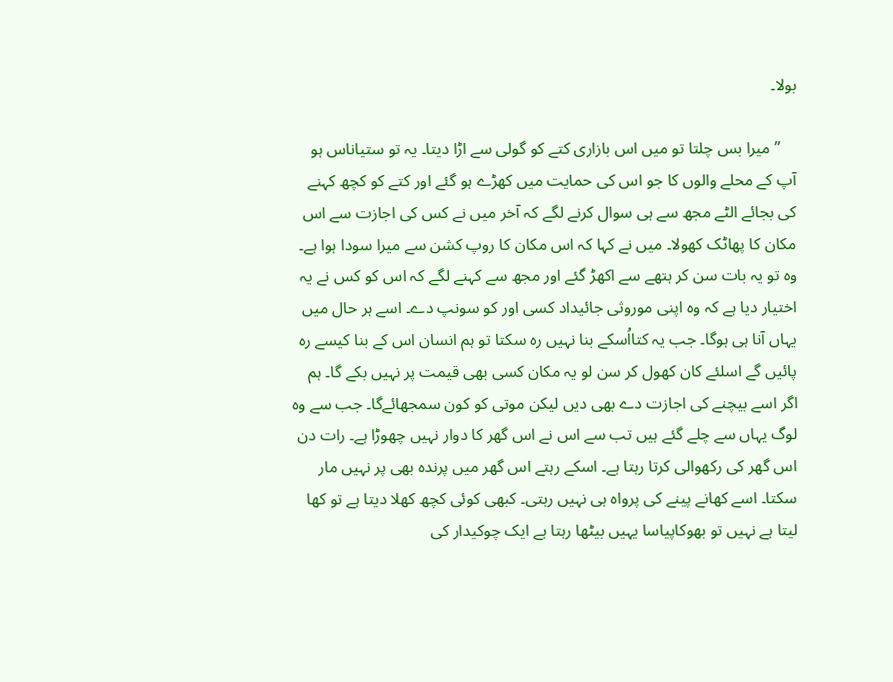بولا۔

    ”میرا بس چلتا تو میں اس بازاری کتے کو گولی سے اڑا دیتا۔ یہ تو ستیاناس ہو آپ کے محلے والوں کا جو اس کی حمایت میں کھڑے ہو گئے اور کتے کو کچھ کہنے کی بجائے الٹے مجھ سے ہی سوال کرنے لگے کہ آخر میں نے کس کی اجازت سے اس مکان کا پھاٹک کھولا۔ میں نے کہا کہ اس مکان کا روپ کشن سے میرا سودا ہوا ہے۔ وہ تو یہ بات سن کر ہتھے سے اکھڑ گئے اور مجھ سے کہنے لگے کہ اس کو کس نے یہ اختیار دیا ہے کہ وہ اپنی موروثی جائیداد کسی اور کو سونپ دے۔ اسے ہر حال میں یہاں آنا ہی ہوگا۔ جب یہ کتااُسکے بنا نہیں رہ سکتا تو ہم انسان اس کے بنا کیسے رہ پائیں گے اسلئے کان کھول کر سن لو یہ مکان کسی بھی قیمت پر نہیں بکے گا۔ ہم اگر اسے بیچنے کی اجازت دے بھی دیں لیکن موتی کو کون سمجھائےگا۔ جب سے وہ لوگ یہاں سے چلے گئے ہیں تب سے اس نے اس گھر کا دوار نہیں چھوڑا ہے۔ رات دن اس گھر کی رکھوالی کرتا رہتا ہے۔ اسکے رہتے اس گھر میں پرندہ بھی پر نہیں مار سکتا۔ اسے کھانے پینے کی پرواہ ہی نہیں رہتی۔ کبھی کوئی کچھ کھلا دیتا ہے تو کھا لیتا ہے نہیں تو بھوکاپیاسا یہیں بیٹھا رہتا ہے ایک چوکیدار کی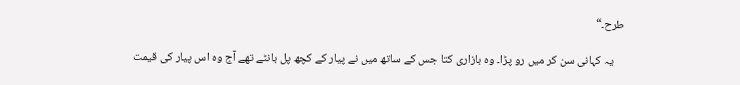طرح۔“

    یہ کہانی سن کر میں رو پڑا۔ وہ بازاری کتا جس کے ساتھ میں نے پیار کے کچھ پل بانٹے تھے آج وہ اس پیار کی قیمت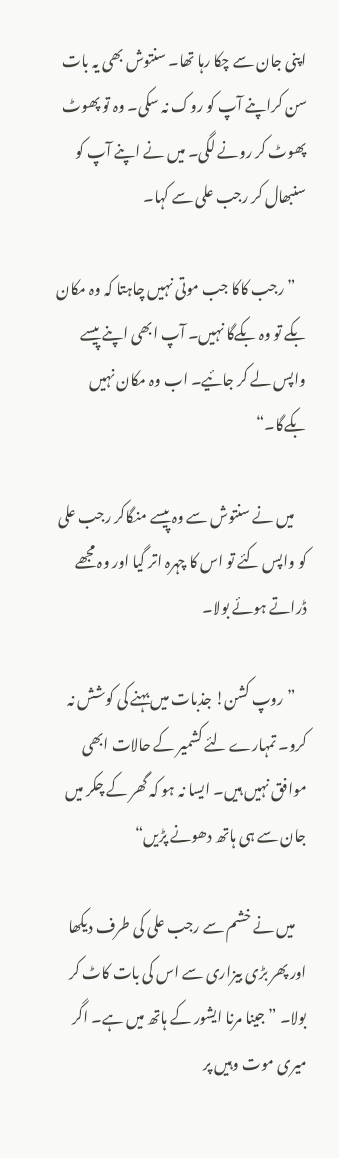اپنی جان سے چکا رہا تھا۔ سنتوش بھی یہ بات سن کراپنے آپ کو روک نہ سکی۔ وہ تو پھوٹ پھوٹ کر رونے لگی۔ میں نے اپنے آپ کو سنبھال کر رجب علی سے کہا۔

    ”رجب کاکا جب موتی نہیں چاہتا کہ وہ مکان بکے تو وہ بکےگا نہیں۔ آپ ابھی اپنے پیسے واپس لے کر جائیے۔ اب وہ مکان نہیں بکےگا۔“

    میں نے سنتوش سے وہ پیسے منگاکر رجب علی کو واپس کئے تو اس کا چہرہ اتر گیا اور وہ مجھے ڈراتے ہوئے بولا۔

    ”روپ کشن! جذبات میں بہنے کی کوشش نہ کرو۔ تمہارے لئے کشمیر کے حالات ابھی موافق نہیں ہیں۔ ایسا نہ ہو کہ گھر کے چکر میں جان سے ہی ہاتھ دھونے پڑیں“

    میں نے خشم سے رجب علی کی طرف دیکھا اور پھر بڑی بیزاری سے اس کی بات کاٹ کر بولا۔ ”جینا مرنا ایشور کے ہاتھ میں ہے۔ اگر میری موت وہیں پر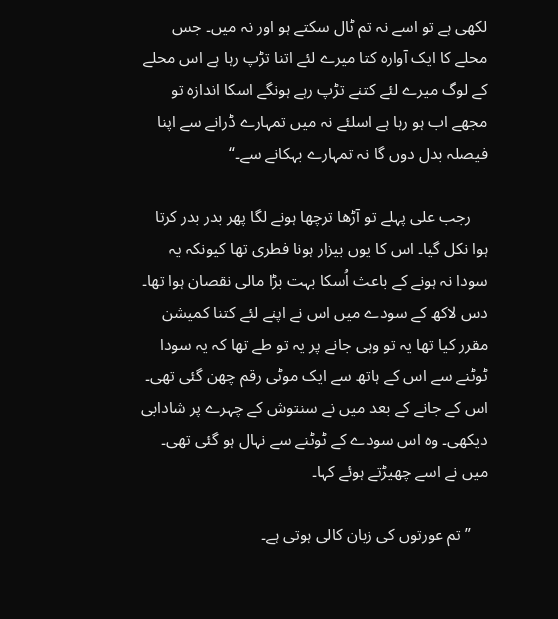لکھی ہے تو اسے نہ تم ٹال سکتے ہو اور نہ میں۔ جس محلے کا ایک آوارہ کتا میرے لئے اتنا تڑپ رہا ہے اس محلے کے لوگ میرے لئے کتنے تڑپ رہے ہونگے اسکا اندازہ تو مجھے اب ہو رہا ہے اسلئے نہ میں تمہارے ڈرانے سے اپنا فیصلہ بدل دوں گا نہ تمہارے بہکانے سے۔“

    رجب علی پہلے تو آڑھا ترچھا ہونے لگا پھر بدر بدر کرتا ہوا نکل گیا۔ اس کا یوں بیزار ہونا فطری تھا کیونکہ یہ سودا نہ ہونے کے باعث اُسکا بہت بڑا مالی نقصان ہوا تھا۔ دس لاکھ کے سودے میں اس نے اپنے لئے کتنا کمیشن مقرر کیا تھا یہ تو وہی جانے پر یہ تو طے تھا کہ یہ سودا ٹوٹنے سے اس کے ہاتھ سے ایک موٹی رقم چھن گئی تھی۔ اس کے جانے کے بعد میں نے سنتوش کے چہرے پر شادابی دیکھی۔ وہ اس سودے کے ٹوٹنے سے نہال ہو گئی تھی۔ میں نے اسے چھیڑتے ہوئے کہا۔

    ”تم عورتوں کی زبان کالی ہوتی ہے۔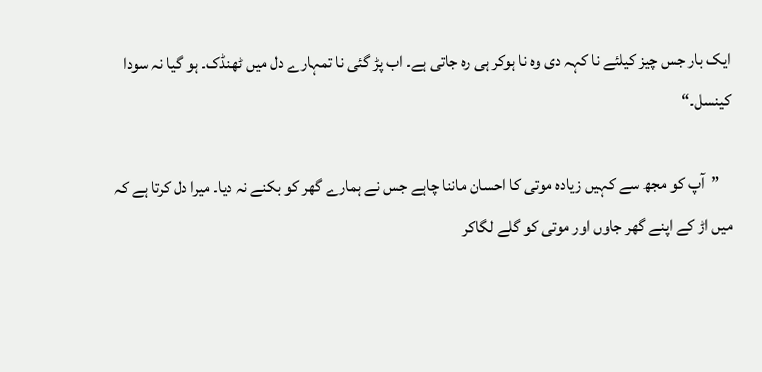ایک بار جس چیز کیلئے نا کہہ دی وہ نا ہوکر ہی رہ جاتی ہے۔ اب پڑ گئی نا تمہارے دل میں ٹھنڈک۔ ہو گیا نہ سودا کینسل۔“

    ”آپ کو مجھ سے کہیں زیادہ موتی کا احسان ماننا چاہے جس نے ہمارے گھر کو بکنے نہ دیا۔ میرا دل کرتا ہے کہ میں اڑ کے اپنے گھر جاوں اور موتی کو گلے لگاکر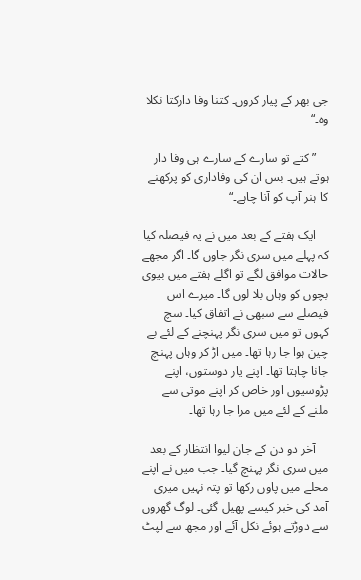جی بھر کے پیار کروں۔ کتنا وفا دارکتا نکلا وہ۔“

    ”کتے تو سارے کے سارے ہی وفا دار ہوتے ہیں۔ بس ان کی وفاداری کو پرکھنے کا ہنر آپ کو آنا چاہے۔“

    ایک ہفتے کے بعد میں نے یہ فیصلہ کیا کہ پہلے میں سری نگر جاوں گا۔ اگر مجھے حالات موافق لگے تو اگلے ہفتے میں بیوی بچوں کو وہاں بلا لوں گا۔ میرے اس فیصلے سے سبھی نے اتفاق کیا۔ سچ کہوں تو میں سری نگر پہنچنے کے لئے بے چین ہوا جا رہا تھا۔ میں اڑ کر وہاں پہنچ جانا چاہتا تھا۔ اپنے یار دوستوں، اپنے پڑوسیوں اور خاص کر اپنے موتی سے ملنے کے لئے میں مرا جا رہا تھا۔

    آخر دو دن کے جان لیوا انتظار کے بعد میں سری نگر پہنچ گیا۔ جب میں نے اپنے محلے میں پاوں رکھا تو پتہ نہیں میری آمد کی خبر کیسے پھیل گئی۔ لوگ گھروں سے دوڑتے ہوئے نکل آئے اور مجھ سے لپٹ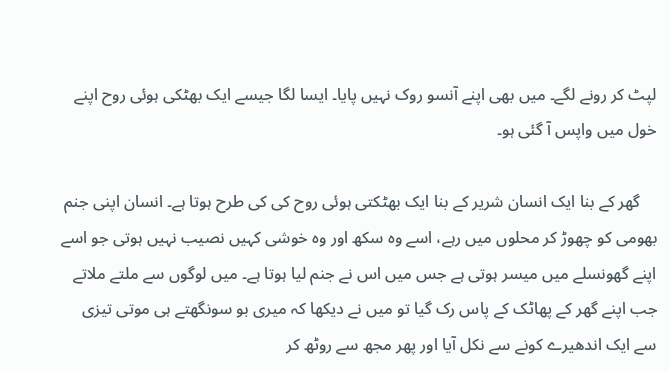لپٹ کر رونے لگے۔ میں بھی اپنے آنسو روک نہیں پایا۔ ایسا لگا جیسے ایک بھٹکی ہوئی روح اپنے خول میں واپس آ گئی ہو۔

    گھر کے بنا ایک انسان شریر کے بنا ایک بھٹکتی ہوئی روح کی کی طرح ہوتا ہے۔ انسان اپنی جنم بھومی کو چھوڑ کر محلوں میں رہے، اسے وہ سکھ اور وہ خوشی کہیں نصیب نہیں ہوتی جو اسے اپنے گھونسلے میں میسر ہوتی ہے جس میں اس نے جنم لیا ہوتا ہے۔ میں لوگوں سے ملتے ملاتے جب اپنے گھر کے پھاٹک کے پاس رک گیا تو میں نے دیکھا کہ میری بو سونگھتے ہی موتی تیزی سے ایک اندھیرے کونے سے نکل آیا اور پھر مجھ سے روٹھ کر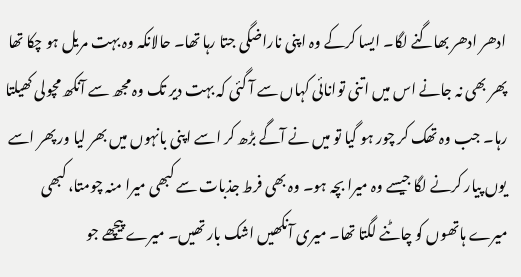ادھر ادھر بھاگنے لگا۔ ایسا کرکے وہ اپنی ناراضگی جتا رہا تھا۔ حالانکہ وہ بہت مریل ہو چکا تھا پھر بھی نہ جانے اس میں اتنی توانائی کہاں سے آ گئی کہ بہت دیر تک وہ مجھ سے آنکھ مچولی کھیلتا رہا۔ جب وہ تھک کر چور ہو گیا تو میں نے آگے بڑھ کر اسے اپنی بانہوں میں بھر لیا ور پھر اسے یوں پیار کرنے لگا جیسے وہ میرا بچہ ہو۔ وہ بھی فرط جذبات سے کبھی میرا منہ چومتا، کبھی میرے ہاتھوں کو چاٹنے لگتا تھا۔ میری آنکھیں اشک بار تھیں۔ میرے پیچھے جو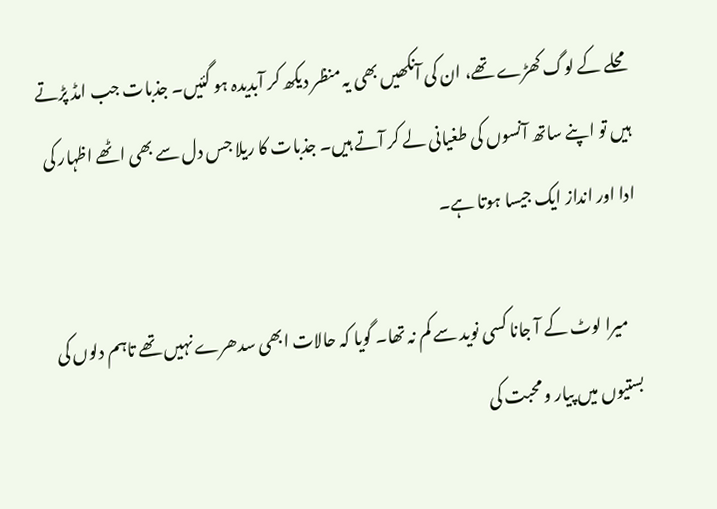محلے کے لوگ کھڑے تھے، ان کی آنکھیں بھی یہ منظر دیکھ کر آبدیدہ ہو گئیں۔ جذبات جب امڈ پڑتے ہیں تو اپنے ساتھ آنسوں کی طغیانی لے کر آتے ہیں۔ جذبات کا ریلا جس دل سے بھی اٹھے اظہار کی ادا اور انداز ایک جیسا ہوتا ہے۔

    میرا لوٹ کے آ جانا کسی نوید سے کم نہ تھا۔ گویا کہ حالات ابھی سدھرے نہیں تھے تاہم دلوں کی بستیوں میں پیار و محبت کی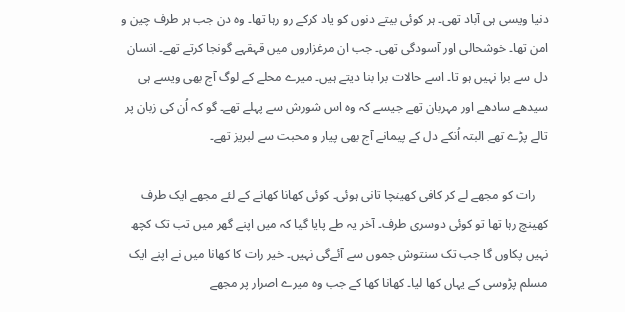دنیا ویسی ہی آباد تھی۔ ہر کوئی بیتے دنوں کو یاد کرکے رو رہا تھا۔ وہ دن جب ہر طرف چین و امن تھا۔ خوشحالی اور آسودگی تھی۔ جب ان مرغزاروں میں قہقہے گونجا کرتے تھے۔ انسان دل سے برا نہیں ہو تا۔ اسے حالات برا بنا دیتے ہیں۔ میرے محلے کے لوگ آج بھی ویسے ہی سیدھے سادھے اور مہربان تھے جیسے کہ وہ اس شورش سے پہلے تھے۔ گو کہ اُن کی زبان پر تالے پڑے تھے البتہ اُنکے دل کے پیمانے آج بھی پیار و محبت سے لبریز تھے۔

    رات کو مجھے لے کر کافی کھینچا تانی ہوئی۔ کوئی کھانا کھانے کے لئے مجھے ایک طرف کھینچ رہا تھا تو کوئی دوسری طرف۔ آخر یہ طے پایا گیا کہ میں اپنے گھر میں تب تک کچھ نہیں پکاوں گا جب تک سنتوش جموں سے آئےگی نہیں۔ خیر رات کا کھانا میں نے اپنے ایک مسلم پڑوسی کے یہاں کھا لیا۔ کھانا کھا کے جب وہ میرے اصرار پر مجھے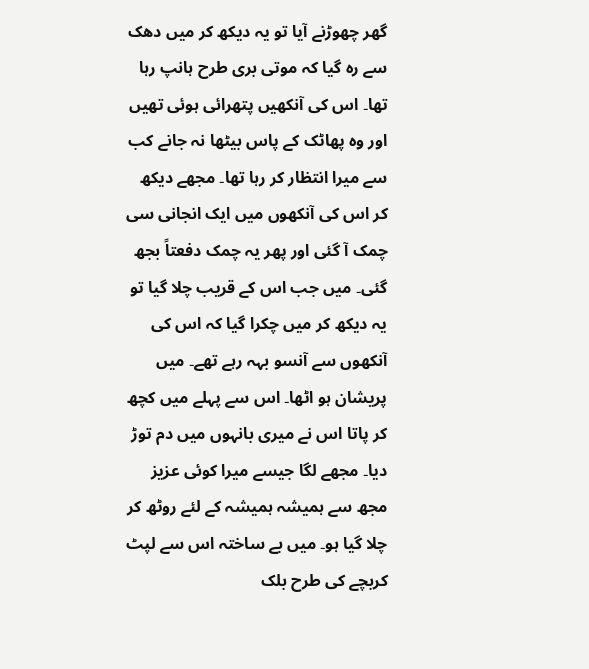گھر چھوڑنے آیا تو یہ دیکھ کر میں دھک سے رہ گیا کہ موتی بری طرح ہانپ رہا تھا۔ اس کی آنکھیں پتھرائی ہوئی تھیں اور وہ پھاٹک کے پاس بیٹھا نہ جانے کب سے میرا انتظار کر رہا تھا۔ مجھے دیکھ کر اس کی آنکھوں میں ایک انجانی سی چمک آ گئی اور پھر یہ چمک دفعتاً بجھ گئی۔ میں جب اس کے قریب چلا گیا تو یہ دیکھ کر میں چکرا گیا کہ اس کی آنکھوں سے آنسو بہہ رہے تھے۔ میں پریشان ہو اٹھا۔ اس سے پہلے میں کچھ کر پاتا اس نے میری بانہوں میں دم توڑ دیا۔ مجھے لگا جیسے میرا کوئی عزیز مجھ سے ہمیشہ ہمیشہ کے لئے روٹھ کر چلا گیا ہو۔ میں بے ساختہ اس سے لپٹ کربچے کی طرح بلک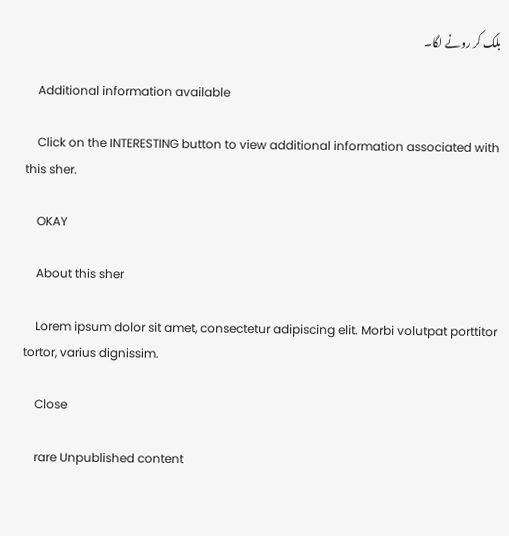بلک کر رونے لگا۔

    Additional information available

    Click on the INTERESTING button to view additional information associated with this sher.

    OKAY

    About this sher

    Lorem ipsum dolor sit amet, consectetur adipiscing elit. Morbi volutpat porttitor tortor, varius dignissim.

    Close

    rare Unpublished content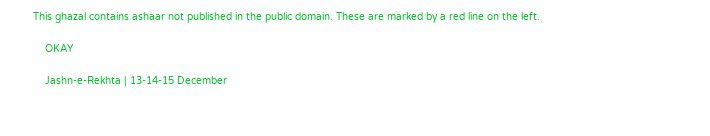This ghazal contains ashaar not published in the public domain. These are marked by a red line on the left.

    OKAY

    Jashn-e-Rekhta | 13-14-15 December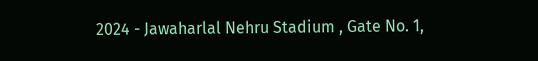2024 - Jawaharlal Nehru Stadium , Gate No. 1,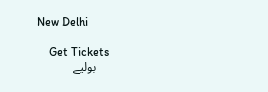New Delhi

    Get Tickets
    بولیے